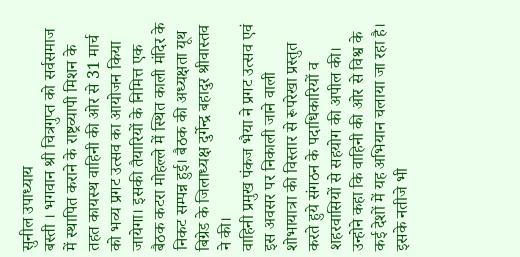सुनील उपाध्याय
बस्ती । भगवान श्री चित्रगुप्त को सर्वसमाज में स्थापित कराने के राष्ट्रव्यापी मिशन के तहत कायस्थ वाहिनी की ओर से 31 मार्च को भव्य प्रगट उत्सव का आयोजन किया जायेगा। इसकी तैयारियों के निमित्त एक बैठक कटरा मोहल्ले में स्थित काली मंदिर के निकट सम्पन्न हुई। बैठक की अध्यक्षता यूथ बिग्रेड के जिलाध्यक्ष दुर्गेन्द्र बहादुर श्रीवास्तव ने की।
वाहिनी प्रमुख पंकज भैया ने प्रगट उत्सव एवं इस अवसर पर निकाली जाने वाली शोभायात्रा की विस्तार से रूपरेखा प्रस्तुत करते हुये संगठन के पदाधिकारियों व शहरवासियों से सहयोग की अपील की। उन्होने कहा कि वाहिनी की ओर से विश्व के कई देशों में यह अभियान चलाया जा रहा है। इसके नतीजे भी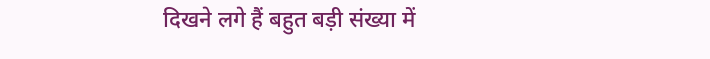दिखने लगे हैं बहुत बड़ी संख्या में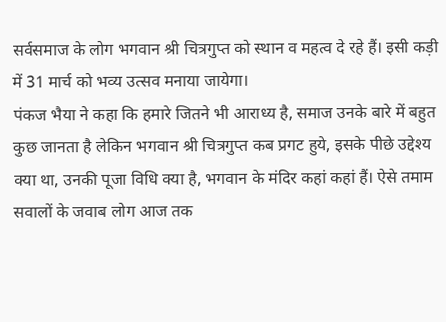सर्वसमाज के लोग भगवान श्री चित्रगुप्त को स्थान व महत्व दे रहे हैं। इसी कड़ी में 31 मार्च को भव्य उत्सव मनाया जायेगा।
पंकज भैया ने कहा कि हमारे जितने भी आराध्य है, समाज उनके बारे में बहुत कुछ जानता है लेकिन भगवान श्री चित्रगुप्त कब प्रगट हुये, इसके पीछे उद्देश्य क्या था, उनकी पूजा विधि क्या है, भगवान के मंदिर कहां कहां हैं। ऐसे तमाम सवालों के जवाब लोग आज तक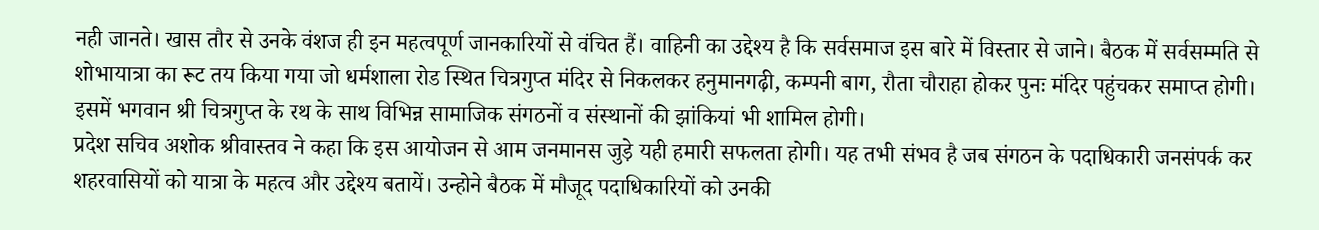नही जानते। खास तौर से उनके वंशज ही इन महत्वपूर्ण जानकारियों से वंचित हैं। वाहिनी का उद्देश्य है कि सर्वसमाज इस बारे में विस्तार से जाने। बैठक में सर्वसम्मति से शोभायात्रा का रूट तय किया गया जो धर्मशाला रोड स्थित चित्रगुप्त मंदिर से निकलकर हनुमानगढ़ी, कम्पनी बाग, रौता चौराहा होकर पुनः मंदिर पहुंचकर समाप्त होगी। इसमें भगवान श्री चित्रगुप्त के रथ के साथ विभिन्न सामाजिक संगठनों व संस्थानों की झांकियां भी शामिल होगी।
प्रदेश सचिव अशोक श्रीवास्तव ने कहा कि इस आयोजन से आम जनमानस जुड़े यही हमारी सफलता होगी। यह तभी संभव है जब संगठन के पदाधिकारी जनसंपर्क कर शहरवासियों को यात्रा के महत्व और उद्देश्य बतायें। उन्होने बैठक में मौजूद पदाधिकारियों को उनकी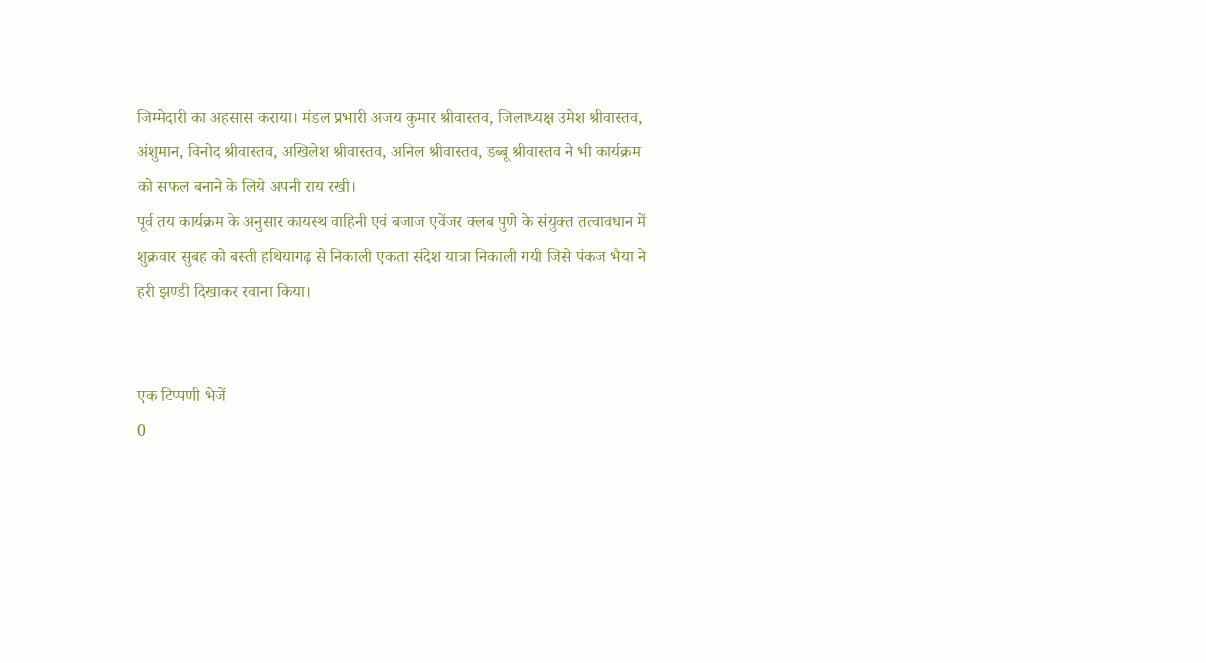जिम्मेदारी का अहसास कराया। मंडल प्रभारी अजय कुमार श्रीवास्तव, जिलाध्यक्ष उमेश श्रीवास्तव, अंशुमान, विनोद श्रीवास्तव, अखिलेश श्रीवास्तव, अनिल श्रीवास्तव, डब्बू श्रीवास्तव ने भी कार्यक्रम को सफल बनाने के लिये अपनी राय रखी।
पूर्व तय कार्यक्रम के अनुसार कायस्थ वाहिनी एवं बजाज एवेंजर क्लब पुणे के संयुक्त तत्वावधान में शुक्रवार सुबह को बस्ती हथियागढ़ से निकाली एकता संदेश यात्रा निकाली गयी जिसे पंकज भैया ने हरी झण्डी दिखाकर रवाना किया।


एक टिप्पणी भेजें
0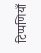टिप्पणियाँ